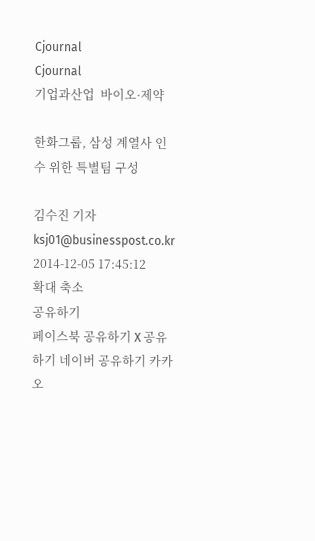Cjournal
Cjournal
기업과산업  바이오·제약

한화그룹, 삼성 계열사 인수 위한 특별팀 구성

김수진 기자 ksj01@businesspost.co.kr 2014-12-05 17:45:12
확대 축소
공유하기
페이스북 공유하기 X 공유하기 네이버 공유하기 카카오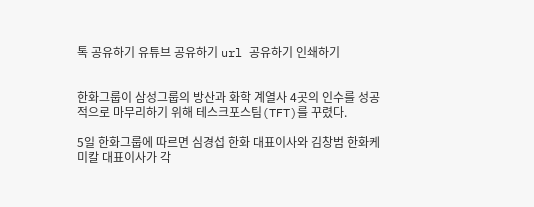톡 공유하기 유튜브 공유하기 url 공유하기 인쇄하기


한화그룹이 삼성그룹의 방산과 화학 계열사 4곳의 인수를 성공적으로 마무리하기 위해 테스크포스팀(TFT)를 꾸렸다.

5일 한화그룹에 따르면 심경섭 한화 대표이사와 김창범 한화케미칼 대표이사가 각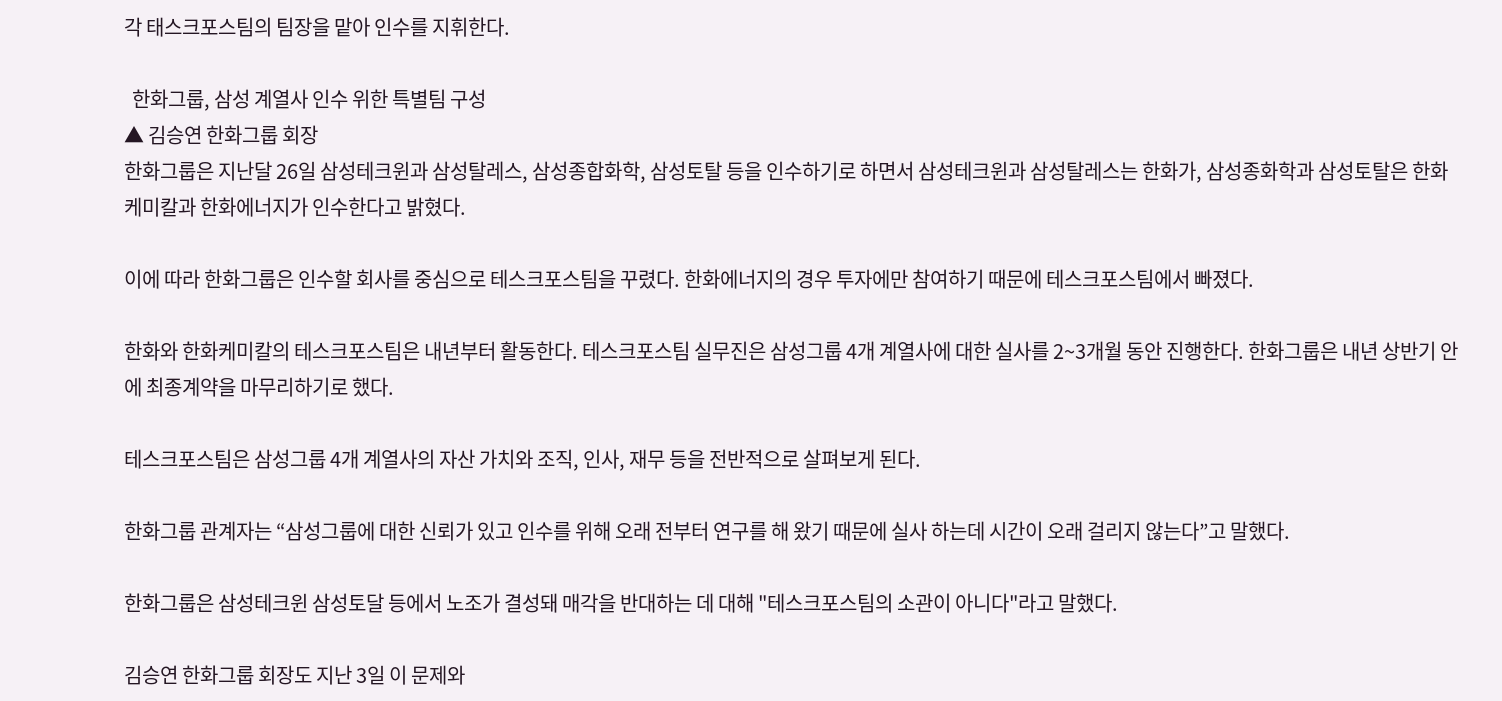각 태스크포스팀의 팀장을 맡아 인수를 지휘한다.

  한화그룹, 삼성 계열사 인수 위한 특별팀 구성
▲ 김승연 한화그룹 회장
한화그룹은 지난달 26일 삼성테크윈과 삼성탈레스, 삼성종합화학, 삼성토탈 등을 인수하기로 하면서 삼성테크윈과 삼성탈레스는 한화가, 삼성종화학과 삼성토탈은 한화케미칼과 한화에너지가 인수한다고 밝혔다.

이에 따라 한화그룹은 인수할 회사를 중심으로 테스크포스팀을 꾸렸다. 한화에너지의 경우 투자에만 참여하기 때문에 테스크포스팀에서 빠졌다.

한화와 한화케미칼의 테스크포스팀은 내년부터 활동한다. 테스크포스팀 실무진은 삼성그룹 4개 계열사에 대한 실사를 2~3개월 동안 진행한다. 한화그룹은 내년 상반기 안에 최종계약을 마무리하기로 했다.

테스크포스팀은 삼성그룹 4개 계열사의 자산 가치와 조직, 인사, 재무 등을 전반적으로 살펴보게 된다.

한화그룹 관계자는 “삼성그룹에 대한 신뢰가 있고 인수를 위해 오래 전부터 연구를 해 왔기 때문에 실사 하는데 시간이 오래 걸리지 않는다”고 말했다.

한화그룹은 삼성테크윈 삼성토달 등에서 노조가 결성돼 매각을 반대하는 데 대해 "테스크포스팀의 소관이 아니다"라고 말했다.

김승연 한화그룹 회장도 지난 3일 이 문제와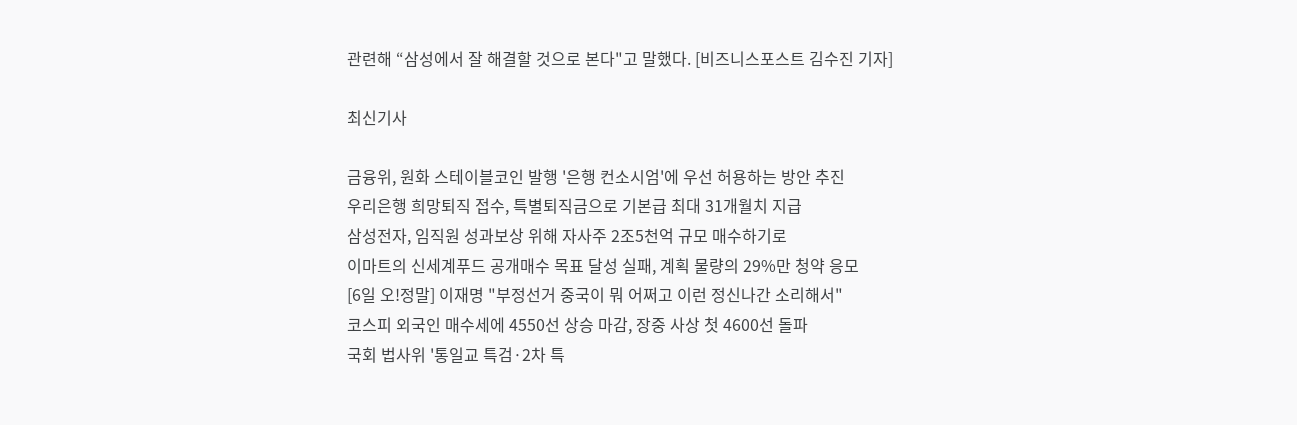관련해 “삼성에서 잘 해결할 것으로 본다"고 말했다. [비즈니스포스트 김수진 기자]

최신기사

금융위, 원화 스테이블코인 발행 '은행 컨소시엄'에 우선 허용하는 방안 추진
우리은행 희망퇴직 접수, 특별퇴직금으로 기본급 최대 31개월치 지급
삼성전자, 임직원 성과보상 위해 자사주 2조5천억 규모 매수하기로
이마트의 신세계푸드 공개매수 목표 달성 실패, 계획 물량의 29%만 청약 응모
[6일 오!정말] 이재명 "부정선거 중국이 뭐 어쩌고 이런 정신나간 소리해서"
코스피 외국인 매수세에 4550선 상승 마감, 장중 사상 첫 4600선 돌파
국회 법사위 '통일교 특검·2차 특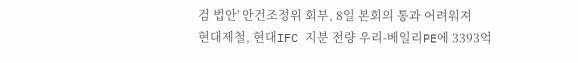검 법안' 안건조정위 회부, 8일 본회의 통과 어려워져
현대제철, 현대IFC 지분 전량 우리-베일리PE에 3393억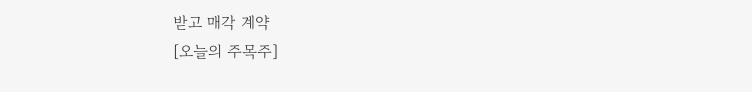받고 매각 계약
[오늘의 주목주]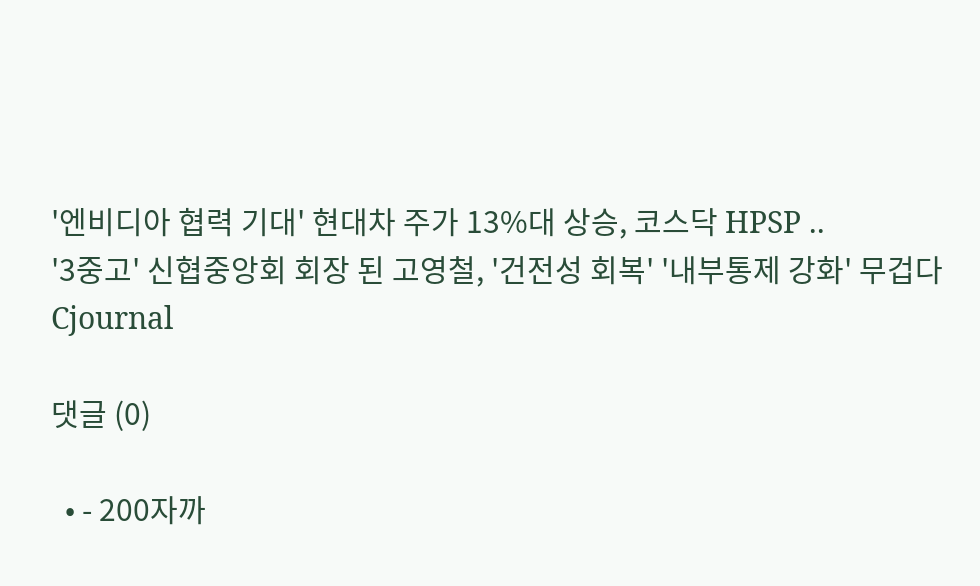'엔비디아 협력 기대' 현대차 주가 13%대 상승, 코스닥 HPSP ..
'3중고' 신협중앙회 회장 된 고영철, '건전성 회복' '내부통제 강화' 무겁다
Cjournal

댓글 (0)

  • - 200자까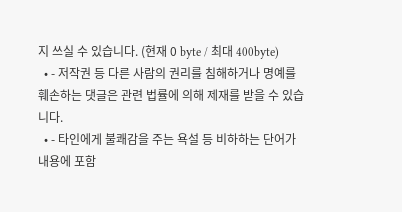지 쓰실 수 있습니다. (현재 0 byte / 최대 400byte)
  • - 저작권 등 다른 사람의 권리를 침해하거나 명예를 훼손하는 댓글은 관련 법률에 의해 제재를 받을 수 있습니다.
  • - 타인에게 불쾌감을 주는 욕설 등 비하하는 단어가 내용에 포함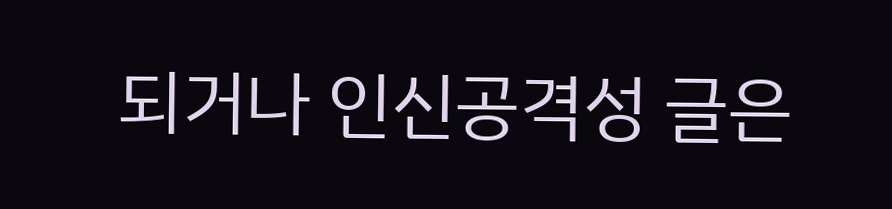되거나 인신공격성 글은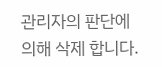관리자의 판단에 의해 삭제 합니다.